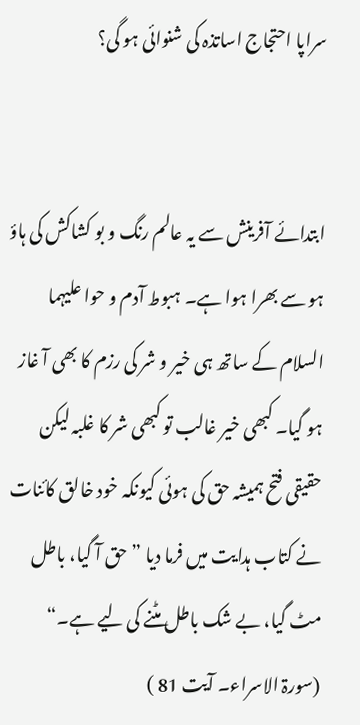سراپا احتجاج اساتذہ کی شنوائی ہو گی؟


ابتدائے آفرینش سے یہ عالم رنگ و بو کشاکش کی ہاؤ ہو سے بھرا ہوا ہے۔ ہبوط آدم و حوا علیہما السلام کے ساتھ ہی خیر و شر کی رزم کا بھی آ غاز ہو گیا۔ کبھی خیر غالب تو کبھی شر کا غلبہ لیکن حقیقی فتح ہمیشہ حق کی ہوئی کیونکہ خود خالق کائنات نے کتاب ہدایت میں فرما دیا ”حق آ گیا، باطل مٹ گیا، بے شک باطل مٹنے کی لیے ہے۔“ (سورۃ الاسراء۔ آیت 81 )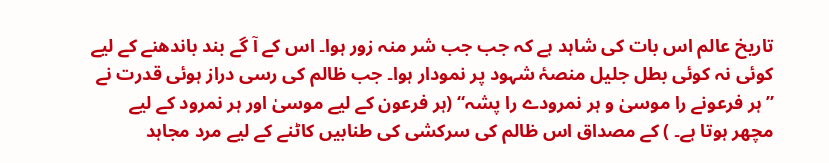تاریخ عالم اس بات کی شاہد ہے کہ جب جب شر منہ زور ہوا۔ اس کے آ گے بند باندھنے کے لیے کوئی نہ کوئی بطل جلیل منصۂ شہود پر نمودار ہوا۔ جب ظالم کی رسی دراز ہوئی قدرت نے ”ہر فرعونے را موسیٰ و ہر نمرودے را پشہ“ (ہر فرعون کے لیے موسیٰ اور ہر نمرود کے لیے مچھر ہوتا ہے۔ ) کے مصداق اس ظالم کی سرکشی کی طنابیں کاٹنے کے لیے مرد مجاہد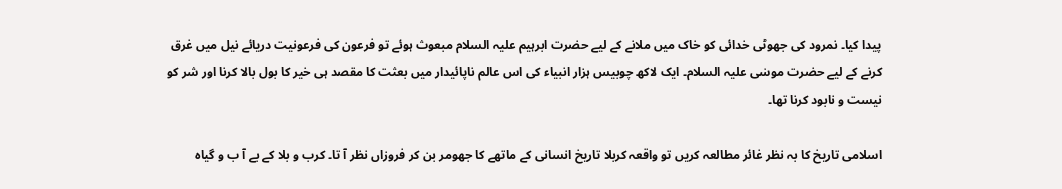پیدا کیا۔ نمرود کی جھوٹی خدائی کو خاک میں ملانے کے لیے حضرت ابرہیم علیہ السلام مبعوث ہوئے تو فرعون کی فرعونیت دریائے نیل میں غرق کرنے کے لیے حضرت موسٰی علیہ السلام۔ ایک لاکھ چوبیس ہزار انبیاء کی اس عالم ناپائیدار میں بعثت کا مقصد ہی خیر کا بول بالا کرنا اور شر کو نیست و نابود کرنا تھا۔

اسلامی تاریخ کا بہ نظر غائر مطالعہ کریں تو واقعہ کربلا تاریخ انسانی کے ماتھے کا جھومر بن کر فروزاں نظر آ تا۔ کرب و بلا کے بے آ ب و گیاہ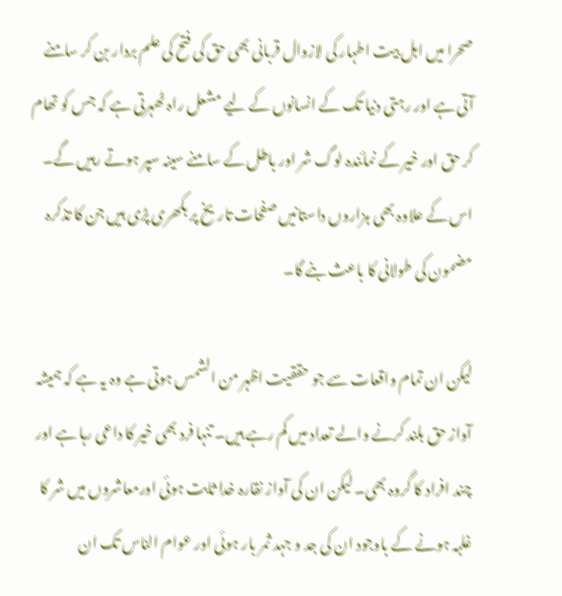صحرا میں اہل بیت اطہار کی لازوال قربانی بھی حق کی فتح کی علم بردار بن کر سامنے آتی ہے اور رہتی دنیا تک کے انسانوں کے لیے مشعل راہ ٹھہرتی ہے کہ جس کو تھام کر حق اور خیر کے نمائندہ لوگ شر اور باطل کے سامنے سینہ سپر ہوتے رہیں گے۔ اس کے علاوہ بھی ہزاروں داستانیں صفحات تاریخ پر بکھری پڑی ہیں جن کا تذکرہ مضمون کی طولانی کا باعث بنے گا۔

لیکن ان تمام واقعات سے جو حققیت اظہر من الشمس ہوتی ہے وہ یہ ہے کہ ہمیشہ آواز حق بلند کرنے والے تعداد میں کم رہے ہیں۔ تنہا فرد بھی خیر کا داعی رہا ہے اور چند افراد کا گروہ بھی۔ لیکن ان کی آواز نقارہ خدا ثابت ہوئی اورمعاشروں میں شر کا غلبہ ہونے کے باوجود ان کی جد و جہد ثمر بار ہوئی اور عوام الناس تک ان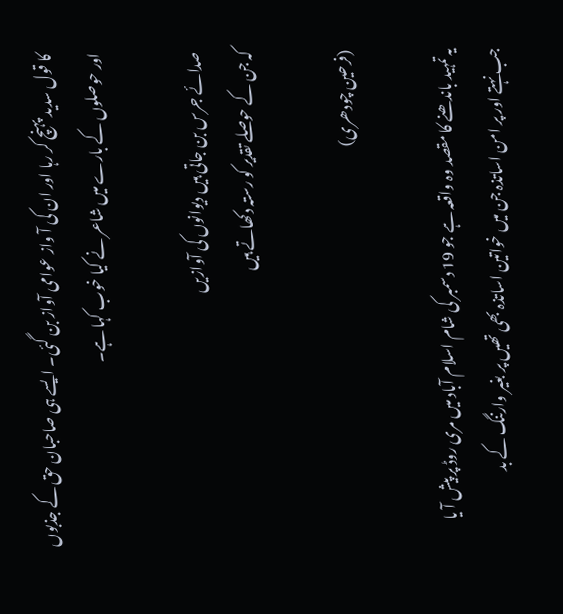کا قول سدید پہنچ کر رہا اور ان کی آ واز عوامی آواز بن گئی۔ ایسے ہی صاحبان حق کے جذبوں اور حوصلوں کے بارے میں شاعر نے کیا خوب کہا ہے۔

صدائے جرس بن جاتی ہیں دیوانوں کی آوازیں
کہ جن کے حوصلے تقدیر کو رستہ دکھاتے ہیں

(فرحین چودھری)

یہ تمہید باندھنے کا مقصد وہ واقعہ ہے جو 19 دسمبر کی شام اسلام آباد میں مری روڈ پر پیش آ یا جب نہتے اور پر امن اساتذہ جن میں خواتین اساتذہ بھی تھیں پر بغیر وارننگ کے بد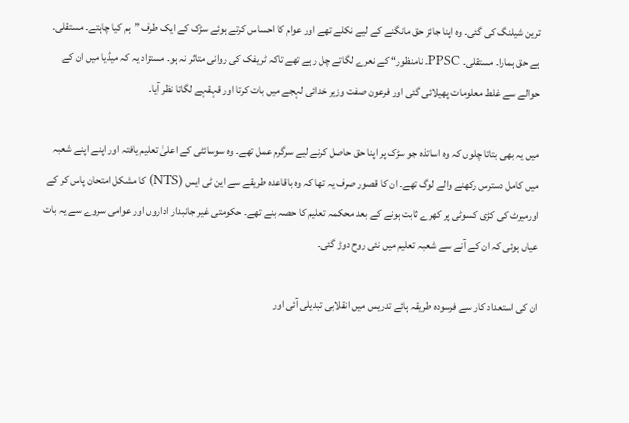ترین شیلنگ کی گئی۔ وہ اپنا جائز حق مانگنے کے لیے نکلے تھے اور عوام کا احساس کرتے ہوئے سڑک کے ایک طرف ”ہم کیا چاہتے۔ مستقلی۔ ہے حق ہمارا۔ مستقلی۔ PPSC۔ نامنظور“ کے نعرے لگاتے چل رہے تھے تاکہ ٹریفک کی روانی متاثر نہ ہو۔ مستزاد یہ کہ میڈیا میں ان کے حوالے سے غلط معلومات پھیلائی گئی اور فرعون صفت وزیر خدائی لہجے میں بات کرتا اور قہقہے لگاتا نظر آیا۔

میں یہ بھی بتاتا چلوں کہ وہ اساتذہ جو سڑک پر اپنا حق حاصل کرنے لیے سرگرم عمل تھے۔ وہ سوسائٹی کے اعلیٰ تعلیم یافتہ اور اپنے اپنے شعبہ میں کامل دسترس رکھنے والے لوگ تھے۔ ان کا قصور صرف یہ تھا کہ وہ باقاعدہ طریقے سے این ٹی ایس (NTS) کا مشکل امتحان پاس کر کے اورمیرٹ کی کڑی کسوٹی پر کھرے ثابت ہونے کے بعد محکمہ تعلیم کا حصہ بنے تھے۔ حکومتی غیر جانبدار اداروں اور عوامی سروے سے یہ بات عیاں ہوئی کہ ان کے آنے سے شعبہ تعلیم میں نئی روح دوڑ گئی۔

ان کی استعداد کار سے فرسودہ طریقہ ہائے تدریس میں انقلابی تبدیلی آئی اور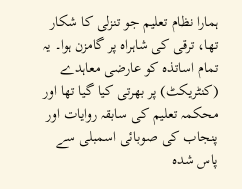ہمارا نظام تعلیم جو تنزلی کا شکار تھا، ترقی کی شاہراہ پر گامزن ہوا۔ یہ تمام اساتذہ کو عارضی معاہدے (کنٹریکٹ) پر بھرتی کیا گیا تھا اور محکمہ تعلیم کی سابقہ روایات اور پنجاب کی صوبائی اسمبلی سے پاس شدہ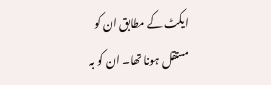ایکٹ کے مطابق ان کو مستقل ہونا تھا۔ ان کو بہ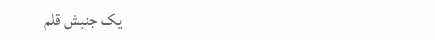یک جنبش قلم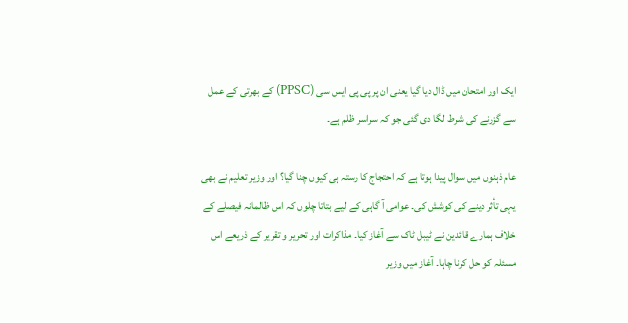ایک اور امتحان میں ڈال دیا گیا یعنی ان پر پی پی ایس سی (PPSC) کے بھرتی کے عمل سے گزرنے کی شرط لگا دی گئی جو کہ سراسر ظلم ہے۔

عام ذہنوں میں سوال پیدا ہوتا ہے کہ احتجاج کا رستہ ہی کیوں چنا گیا؟ اور وزیر تعلیم نے بھی یہی تأثر دینے کی کوشش کی۔ عوامی آ گاہی کے لیے بتاتا چلوں کہ اس ظالمانہ فیصلے کے خلاف ہمارے قائدین نے ٹیبل ٹاک سے آغاز کیا۔ مذاکرات اور تحریر و تقریر کے ذریعے اس مسئلہ کو حل کرنا چاہا۔ آغاز میں وزیر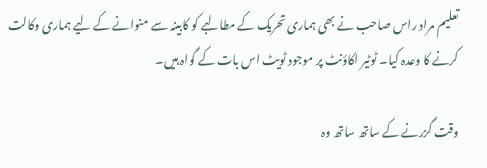تعلیم مراد راس صاحب نے بھی ہماری تحریک کے مطالبے کو کابینہ سے منوانے کے لیے ہماری وکالت کرنے کا وعدہ کیا۔ ٹوٹیر اکاؤنٹ پر موجود ٹویٹ اس بات کے گواہ ہیں۔

وقت گزرنے کے ساتھ ساتھ وہ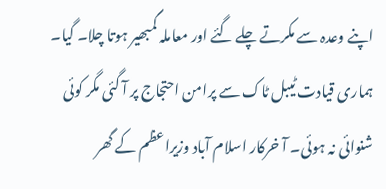اپنے وعدہ سے مکرتے چلے گئے اور معاملہ گمبھیر ہوتا چلا۔ گیا۔ ہماری قیادت ٹیبل ٹاک سے پرامن احتجاج پر آ گئی مگر کوئی شنوائی نہ ہوئی۔ آ خرکار اسلام آباد وزیراعظم کے گھر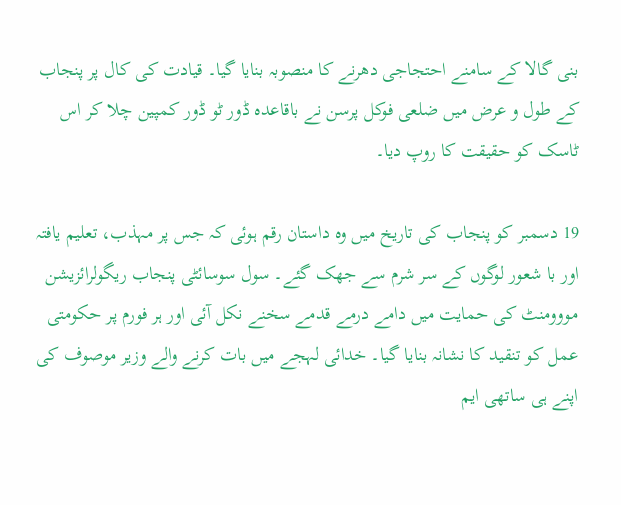بنی گالا کے سامنے احتجاجی دھرنے کا منصوبہ بنایا گیا۔ قیادت کی کال پر پنجاب کے طول و عرض میں ضلعی فوکل پرسن نے باقاعدہ ڈور ٹو ڈور کمپین چلا کر اس ٹاسک کو حقیقت کا روپ دیا۔

19 دسمبر کو پنجاب کی تاریخ میں وہ داستان رقم ہوئی کہ جس پر مہذب، تعلیم یافتہ اور با شعور لوگوں کے سر شرم سے جھک گئے۔ سول سوسائٹی پنجاب ریگولرائزیشن مووومنٹ کی حمایت میں دامے درمے قدمے سخنے نکل آئی اور ہر فورم پر حکومتی عمل کو تنقید کا نشانہ بنایا گیا۔ خدائی لہجے میں بات کرنے والے وزیر موصوف کی اپنے ہی ساتھی ایم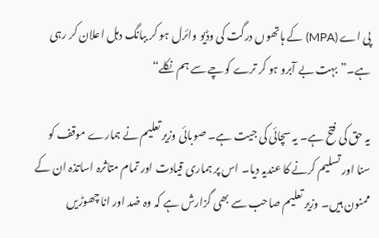پی اے (MPA) کے ہاتھوں درگت کی وڈیو وائرل ہو کر ببانگ دہل اعلان کر رہی ہے۔”بہت بے آبرو ہو کر ترے کوچے سے ہم نکلے“

یہ حق کی فتح ہے۔ یہ سچائی کی جیت ہے۔ صوبائی وزیر تعلیم نے ہمارے موقف کو سنا اور تسلیم کرنے کا عندیہ دیا۔ اس پر ہماری قیادت اور تمام متاثرہ اساتذہ ان کے ممنون ہیں۔ وزیر تعلیم صاحب سے بھی گزارش ہے کہ وہ ضد اور انا چھوڑیں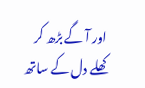اور آ گے بڑھ کر کھلے دل کے ساتھ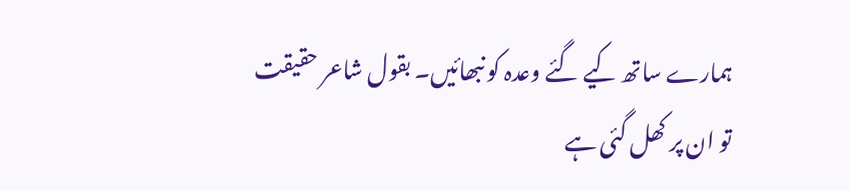ہمارے ساتھ کیے گئے وعدہ کو نبھائیں۔ بقول شاعر حقیقت تو ان پر کھل گئی ہے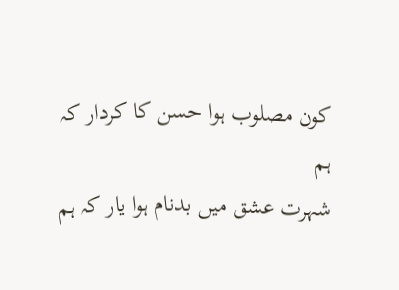کون مصلوب ہوا حسن کا کردار کہ ہم
شہرت عشق میں بدنام ہوا یار کہ ہم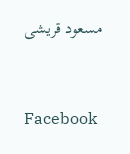مسعود قریشی


Facebook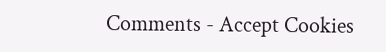Comments - Accept Cookies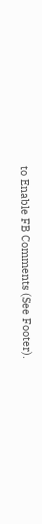to Enable FB Comments (See Footer).